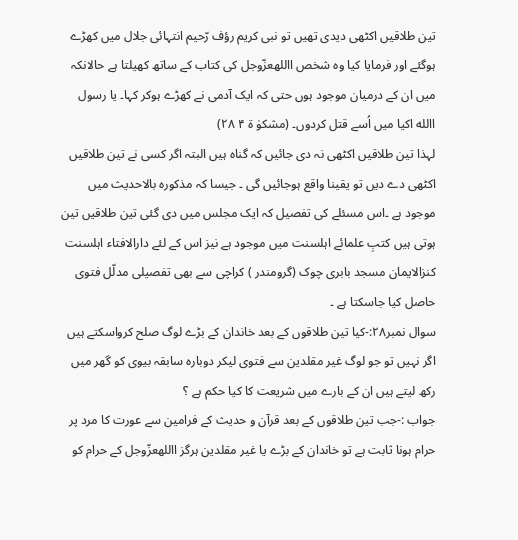تین طلاقیں اکٹھی دیدی تھیں تو نبی کریم رؤف رّحیم انتہائی جلال میں کھڑے ہوگئے اور فرمایا کیا وہ شخص االلهعزّوجل کی کتاب کے ساتھ کھیلتا ہے حالانکہ میں ان کے درمیان موجود ہوں حتی کہ ایک آدمی نے کھڑے ہوکر کہا۔ یا رسول االله اکیا میں اُسے قتل کردوں۔ (مشکوٰ ۃ ۴ ۲۸)
لہذا تین طلاقیں اکٹھی نہ دی جائیں کہ گناہ ہیں البتہ اگر کسی نے تین طلاقیں اکٹھی دے دیں تو یقینا واقع ہوجائیں گی ۔ جیسا کہ مذکورہ بالاحدیث میں موجود ہے ۔اس مسئلے کی تفصیل کہ ایک مجلس میں دی گئی تین طلاقیں تین ہوتی ہیں کتبِ علمائے اہلسنت میں موجود ہے نیز اس کے لئے دارالافتاء اہلسنت کنزالایمان مسجد بابری چوک (گرومندر ) کراچی سے بھی تفصیلی مدلّل فتوی حاصل کیا جاسکتا ہے ۔
سوال نمبر۲۸:-کیا تین طلاقوں کے بعد خاندان کے بڑے لوگ صلح کرواسکتے ہیں اگر نہیں تو جو لوگ غیر مقلدین سے فتوی لیکر دوبارہ سابقہ بیوی کو گھر میں رکھ لیتے ہیں ان کے بارے میں شریعت کا کیا حکم ہے ؟
جواب :-جب تین طلاقوں کے بعد قرآن و حدیث کے فرامین سے عورت کا مرد پر حرام ہونا ثابت ہے تو خاندان کے بڑے یا غیر مقلدین ہرگز االلهعزّوجل کے حرام کو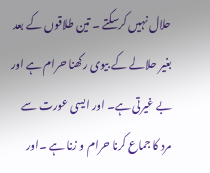حلال نہیں کرسکتے ۔ تین طلاقوں کے بعد بغیر حلالے کے بیوی رکھنا حرام ہے اور بے غیرتی ہے۔ اور ایسی عورت سے مرد کا جماع کرنا حرام و زنا ہے ۔اور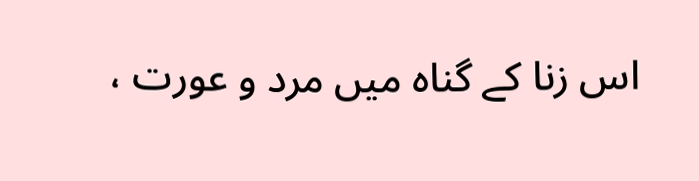اس زنا کے گناہ میں مرد و عورت ،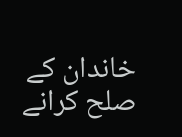خاندان کے صلح کرانے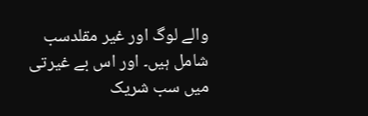والے لوگ اور غیر مقلدسب شامل ہیں۔ اور اس بے غیرتی میں سب شریک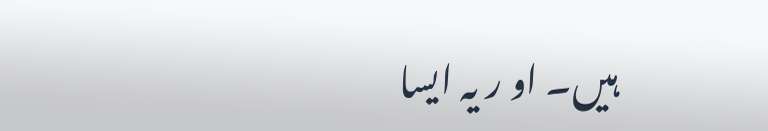ہیں۔ او ر یہ ایسا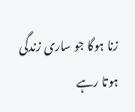زنا ہوگا جو ساری زندگی ہوتا رہے